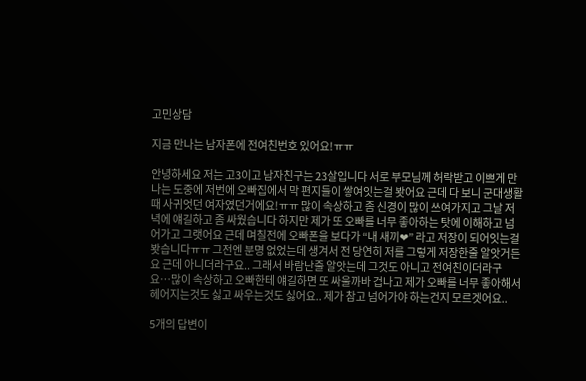고민상담

지금 만나는 남자폰에 전여친번호 있어요!ㅠㅠ

안녕하세요 저는 고3이고 남자친구는 23살입니다 서로 부모님께 허락받고 이쁘게 만나는 도중에 저번에 오빠집에서 막 편지들이 쌓여잇는걸 봣어요 근데 다 보니 군대생활때 사귀엇던 여자였던거에요!ㅠㅠ 많이 속상하고 좀 신경이 많이 쓰여가지고 그날 저녁에 얘길하고 좀 싸웠습니다 하지만 제가 또 오빠를 너무 좋아하는 탓에 이해하고 넘어가고 그랫어요 근데 며칠전에 오빠폰을 보다가 “내 새끼❤” 라고 저장이 되어잇는걸 봣습니다ㅠㅠ 그전엔 분명 없었는데 생겨서 전 당연히 저를 그렇게 저장한줄 알앗거든요 근데 아니더라구요.. 그래서 바람난줄 알앗는데 그것도 아니고 전여친이더라구요…많이 속상하고 오빠한테 얘길하면 또 싸울까바 겁나고 제가 오빠를 너무 좋아해서 헤어지는것도 싫고 싸우는것도 싫어요.. 제가 참고 넘어가야 하는건지 모르겟어요..

5개의 답변이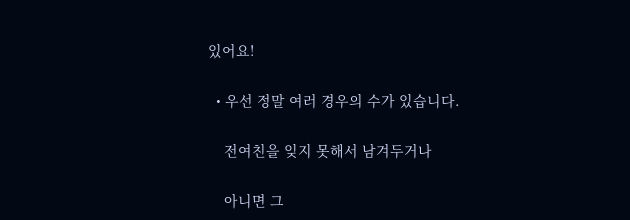있어요!

  • 우선 정말 여러 경우의 수가 있습니다.

    전여친을 잊지 못해서 남겨두거나

    아니면 그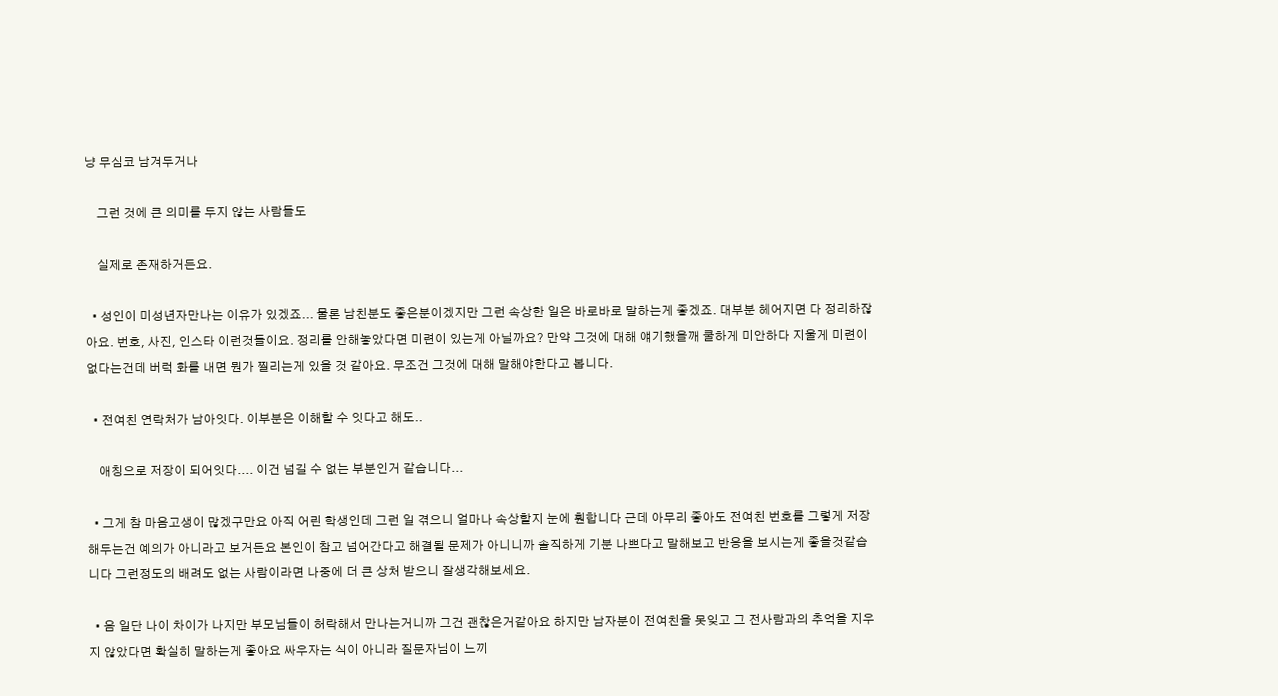냥 무심코 남겨두거나

    그런 것에 큰 의미를 두지 않는 사람들도

    실제로 존재하거든요.

  • 성인이 미성년자만나는 이유가 있겠죠... 물론 남친분도 좋은분이겠지만 그런 속상한 일은 바로바로 말하는게 좋겠죠. 대부분 헤어지면 다 정리하잖아요. 번호, 사진, 인스타 이런것들이요. 정리를 안해놓았다면 미련이 있는게 아닐까요? 만약 그것에 대해 얘기했을깨 쿨하게 미안하다 지울게 미련이 없다는건데 버럭 화를 내면 뭔가 찔리는게 있을 것 같아요. 무조건 그것에 대해 말해야한다고 봅니다.

  • 전여친 연락처가 남아잇다. 이부분은 이해할 수 잇다고 해도..

    애칭으로 저장이 되어잇다.... 이건 넘길 수 없는 부분인거 같습니다...

  • 그게 참 마음고생이 많겠구만요 아직 어린 학생인데 그런 일 겪으니 얼마나 속상할지 눈에 훤합니다 근데 아무리 좋아도 전여친 번호를 그렇게 저장해두는건 예의가 아니라고 보거든요 본인이 참고 넘어간다고 해결될 문제가 아니니까 솔직하게 기분 나쁘다고 말해보고 반응을 보시는게 좋을것같습니다 그런정도의 배려도 없는 사람이라면 나중에 더 큰 상처 받으니 잘생각해보세요.

  • 음 일단 나이 차이가 나지만 부모님들이 허락해서 만나는거니까 그건 괜찮은거같아요 하지만 남자분이 전여친을 못잊고 그 전사람과의 추억을 지우지 않았다면 확실히 말하는게 좋아요 싸우자는 식이 아니라 질문자님이 느끼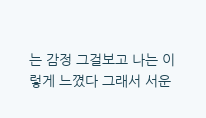는 감정 그걸보고 나는 이렇게 느꼈다 그래서 서운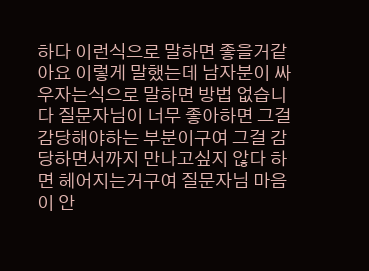하다 이런식으로 말하면 좋을거같아요 이렇게 말했는데 남자분이 싸우자는식으로 말하면 방법 없습니다 질문자님이 너무 좋아하면 그걸 감당해야하는 부분이구여 그걸 감당하면서까지 만나고싶지 않다 하면 헤어지는거구여 질문자님 마음이 안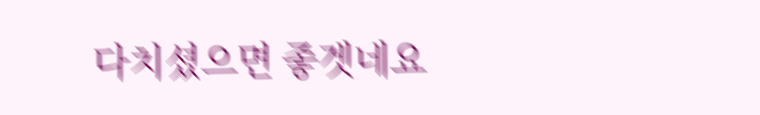다치셨으면 좋겟네요